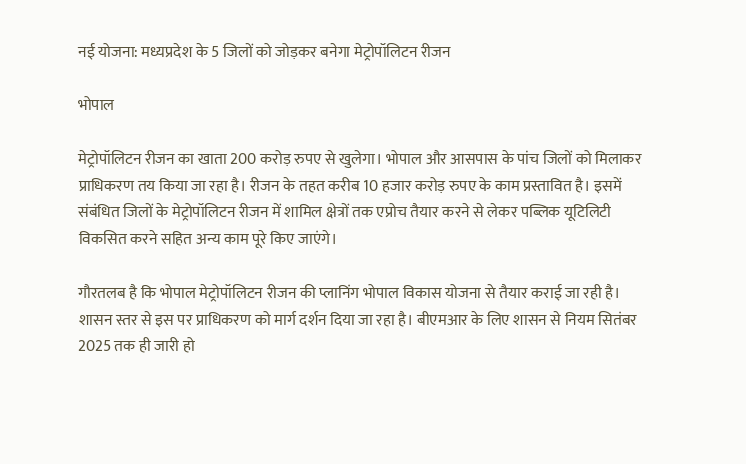नई योजना: मध्यप्रदेश के 5 जिलों को जोड़कर बनेगा मेट्रोपॉलिटन रीजन

भोपाल

मेट्रोपॉलिटन रीजन का खाता 200 करोड़ रुपए से खुलेगा। भोपाल और आसपास के पांच जिलों को मिलाकर प्राधिकरण तय किया जा रहा है। रीजन के तहत करीब 10 हजार करोड़ रुपए के काम प्रस्तावित है। इसमें संबंधित जिलों के मेट्रोपॉलिटन रीजन में शामिल क्षेत्रों तक एप्रोच तैयार करने से लेकर पब्लिक यूटिलिटी विकसित करने सहित अन्य काम पूरे किए जाएंगे।

गौरतलब है कि भोपाल मेट्रोपॉलिटन रीजन की प्लानिंग भोपाल विकास योजना से तैयार कराई जा रही है। शासन स्तर से इस पर प्राधिकरण को मार्ग दर्शन दिया जा रहा है। बीएमआर के लिए शासन से नियम सितंबर 2025 तक ही जारी हो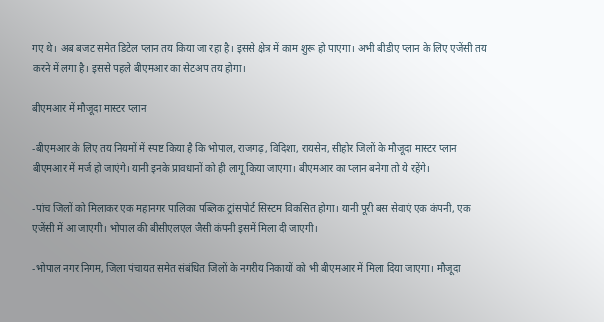गए थे। अब बजट समेत डिटेल प्लान तय किया जा रहा है। इससे क्षेत्र में काम शुरू हो पाएगा। अभी बीडीए प्लान के लिए एजेंसी तय करने में लगा है। इससे पहले बीएमआर का सेटअप तय होगा।

बीएमआर में मौजूदा मास्टर प्लान

-बीएमआर के लिए तय नियमों में स्पष्ट किया है कि भोपाल, राजगढ़, विदिशा, रायसेन, सीहोर जिलों के मौजूदा मास्टर प्लान बीएमआर में मर्ज हो जाएंगे। यानी इनके प्रावधानों को ही लागू किया जाएगा। बीएमआर का प्लान बनेगा तो ये रहेंगे।

-पांच जिलों को मिलाकर एक महानगर पालिका पब्लिक ट्रांसपोर्ट सिस्टम विकसित होगा। यानी पूरी बस सेवाएं एक कंपनी, एक एजेंसी में आ जाएगी। भोपाल की बीसीएलएल जैसी कंपनी इसमें मिला दी जाएगी।

-भोपाल नगर निगम, जिला पंचायत समेत संबंधित जिलों के नगरीय निकायों को भी बीएमआर में मिला दिया जाएगा। मौजूदा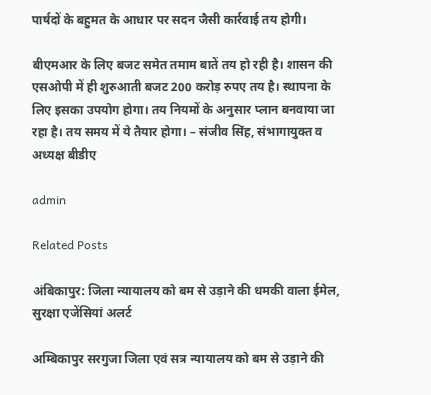पार्षदों के बहुमत के आधार पर सदन जैसी कार्रवाई तय होगी।

बीएमआर के लिए बजट समेत तमाम बातें तय हो रही है। शासन की एसओपी में ही शुरुआती बजट 200 करोड़ रुपए तय है। स्थापना के लिए इसका उपयोग होगा। तय नियमों के अनुसार प्लान बनवाया जा रहा है। तय समय में ये तैयार होगा। – संजीव सिंह, संभागायुक्त व अध्यक्ष बीडीए

admin

Related Posts

अंबिकापुर: जिला न्यायालय को बम से उड़ाने की धमकी वाला ईमेल, सुरक्षा एजेंसियां अलर्ट

अम्बिकापुर सरगुजा जिला एवं सत्र न्यायालय को बम से उड़ाने की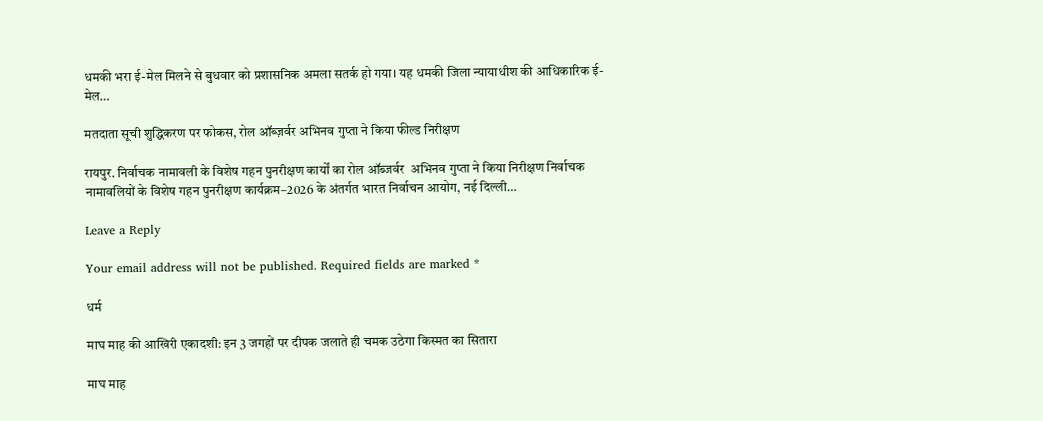धमकी भरा ई-मेल मिलने से बुधवार को प्रशासनिक अमला सतर्क हो गया। यह धमकी जिला न्यायाधीश की आधिकारिक ई-मेल…

मतदाता सूची शुद्धिकरण पर फोकस, रोल ऑब्ज़र्वर अभिनव गुप्ता ने किया फील्ड निरीक्षण

रायपुर. निर्वाचक नामावली के विशेष गहन पुनरीक्षण कार्यों का रोल ऑब्जर्वर  अभिनव गुप्ता ने किया निरीक्षण निर्वाचक नामावलियों के विशेष गहन पुनरीक्षण कार्यक्रम–2026 के अंतर्गत भारत निर्वाचन आयोग, नई दिल्ली…

Leave a Reply

Your email address will not be published. Required fields are marked *

धर्म

माघ माह की आखिरी एकादशी: इन 3 जगहों पर दीपक जलाते ही चमक उठेगा किस्मत का सितारा

माघ माह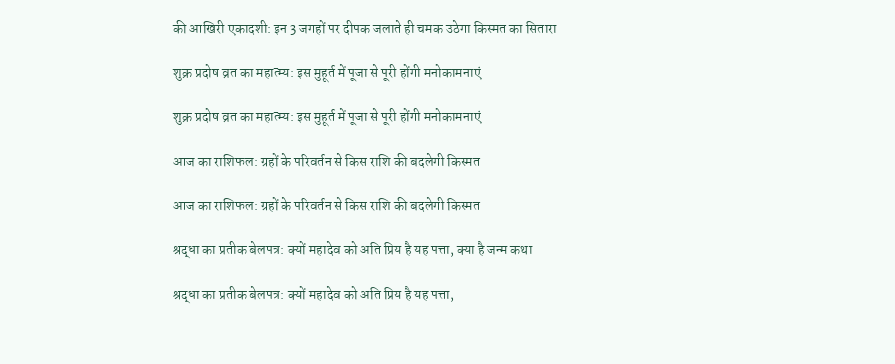की आखिरी एकादशी: इन 3 जगहों पर दीपक जलाते ही चमक उठेगा किस्मत का सितारा

शुक्र प्रदोष व्रत का महात्म्य: इस मुहूर्त में पूजा से पूरी होंगी मनोकामनाएं

शुक्र प्रदोष व्रत का महात्म्य: इस मुहूर्त में पूजा से पूरी होंगी मनोकामनाएं

आज का राशिफल: ग्रहों के परिवर्तन से किस राशि की बदलेगी किस्मत

आज का राशिफल: ग्रहों के परिवर्तन से किस राशि की बदलेगी किस्मत

श्रद्धा का प्रतीक बेलपत्र: क्यों महादेव को अति प्रिय है यह पत्ता, क्या है जन्म कथा

श्रद्धा का प्रतीक बेलपत्र: क्यों महादेव को अति प्रिय है यह पत्ता,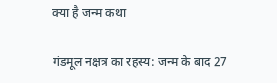क्या है जन्म कथा

गंडमूल नक्षत्र का रहस्य: जन्म के बाद 27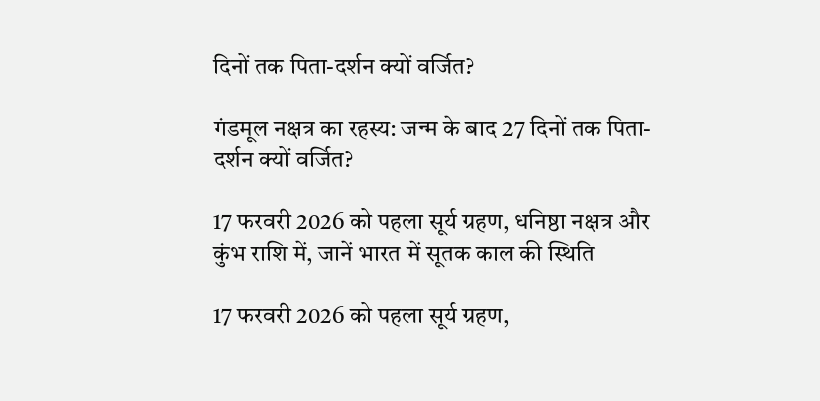दिनों तक पिता-दर्शन क्यों वर्जित?

गंडमूल नक्षत्र का रहस्य: जन्म के बाद 27 दिनों तक पिता-दर्शन क्यों वर्जित?

17 फरवरी 2026 को पहला सूर्य ग्रहण, धनिष्ठा नक्षत्र और कुंभ राशि में, जानें भारत में सूतक काल की स्थिति

17 फरवरी 2026 को पहला सूर्य ग्रहण,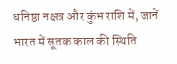धनिष्ठा नक्षत्र और कुंभ राशि में, जानें भारत में सूतक काल की स्थिति